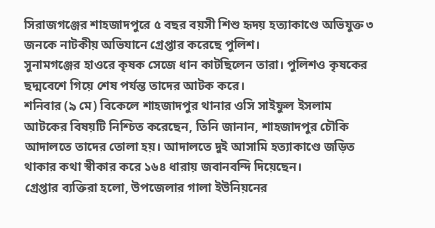সিরাজগঞ্জের শাহজাদপুরে ৫ বছর বয়সী শিশু হৃদয় হত্যাকাণ্ডে অভিযুক্ত ৩ জনকে নাটকীয় অভিযানে গ্রেপ্তার করেছে পুলিশ।
সুনামগঞ্জের হাওরে কৃষক সেজে ধান কাটছিলেন তারা। পুলিশও কৃষকের ছদ্মবেশে গিয়ে শেষ পর্যন্ত তাদের আটক করে।
শনিবার (৯ মে) বিকেলে শাহজাদপুর থানার ওসি সাইফুল ইসলাম আটকের বিষয়টি নিশ্চিত করেছেন, তিনি জানান, শাহজাদপুর চৌকি আদালতে তাদের তোলা হয়। আদালতে দুই আসামি হত্যাকাণ্ডে জড়িত থাকার কথা স্বীকার করে ১৬৪ ধারায় জবানবন্দি দিয়েছেন।
গ্রেপ্তার ব্যক্তিরা হলো, উপজেলার গালা ইউনিয়নের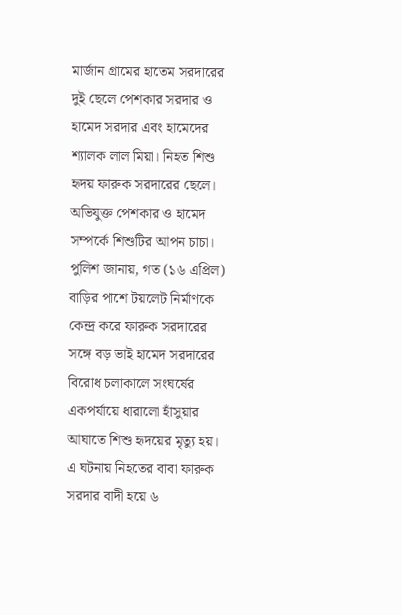মার্জান গ্রামের হাতেম সরদারের দুই ছেলে পেশকার সরদার ও হামেদ সরদার এবং হামেদের শ্যালক লাল মিয়া। নিহত শিশু হৃদয় ফারুক সরদারের ছেলে। অভিযুক্ত পেশকার ও হামেদ সম্পর্কে শিশুটির আপন চাচা।
পুলিশ জানায়, গত (১৬ এপ্রিল) বাড়ির পাশে টয়লেট নির্মাণকে কেন্দ্র করে ফারুক সরদারের সঙ্গে বড় ভাই হামেদ সরদারের বিরোধ চলাকালে সংঘর্ষের একপর্যায়ে ধারালো হাঁসুয়ার আঘাতে শিশু হৃদয়ের মৃত্যু হয়। এ ঘটনায় নিহতের বাবা ফারুক সরদার বাদী হয়ে ৬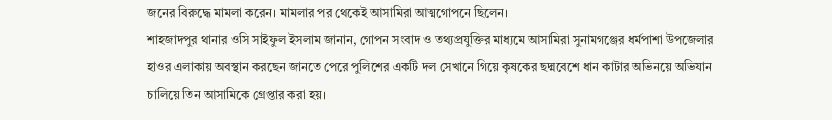জনের বিরুদ্ধে মামলা করেন। মামলার পর থেকেই আসামিরা আত্মগোপনে ছিলেন।
শাহজাদপুর থানার ওসি সাইফুল ইসলাম জানান, গোপন সংবাদ ও তথ্যপ্রযুক্তির মাধ্যমে আসামিরা সুনামগঞ্জের ধর্মপাশা উপজেলার হাওর এলাকায় অবস্থান করছেন জানতে পেরে পুলিশের একটি দল সেখানে গিয়ে কৃষকের ছদ্মবেশে ধান কাটার অভিনয়ে অভিযান চালিয়ে তিন আসামিকে গ্রেপ্তার করা হয়।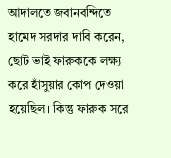আদালতে জবানবন্দিতে হামেদ সরদার দাবি করেন, ছোট ভাই ফারুককে লক্ষ্য করে হাঁসুয়ার কোপ দেওয়া হয়েছিল। কিন্তু ফারুক সরে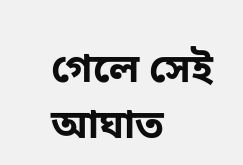গেলে সেই আঘাত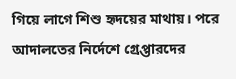গিয়ে লাগে শিশু হৃদয়ের মাথায়। পরে আদালতের নির্দেশে গ্রেপ্তারদের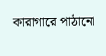কারাগারে পাঠানো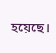হয়েছে।